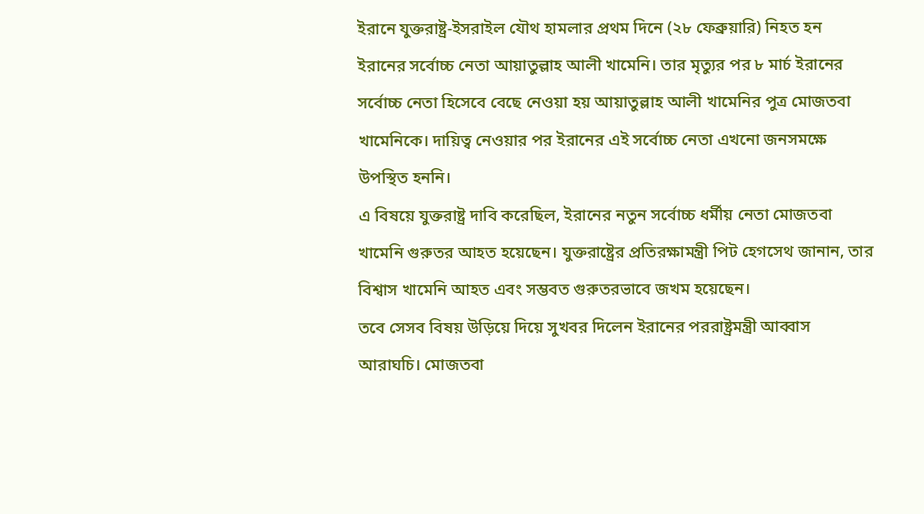ইরানে যুক্তরাষ্ট্র-ইসরাইল যৌথ হামলার প্রথম দিনে (২৮ ফেব্রুয়ারি) নিহত হন ইরানের সর্বোচ্চ নেতা আয়াতুল্লাহ আলী খামেনি। তার মৃত্যুর পর ৮ মার্চ ইরানের সর্বোচ্চ নেতা হিসেবে বেছে নেওয়া হয় আয়াতুল্লাহ আলী খামেনির পুত্র মোজতবা খামেনিকে। দায়িত্ব নেওয়ার পর ইরানের এই সর্বোচ্চ নেতা এখনো জনসমক্ষে উপস্থিত হননি।
এ বিষয়ে যুক্তরাষ্ট্র দাবি করেছিল, ইরানের নতুন সর্বোচ্চ ধর্মীয় নেতা মোজতবা খামেনি গুরুতর আহত হয়েছেন। যুক্তরাষ্ট্রের প্রতিরক্ষামন্ত্রী পিট হেগসেথ জানান, তার বিশ্বাস খামেনি আহত এবং সম্ভবত গুরুতরভাবে জখম হয়েছেন।
তবে সেসব বিষয় উড়িয়ে দিয়ে সুখবর দিলেন ইরানের পররাষ্ট্রমন্ত্রী আব্বাস আরাঘচি। মোজতবা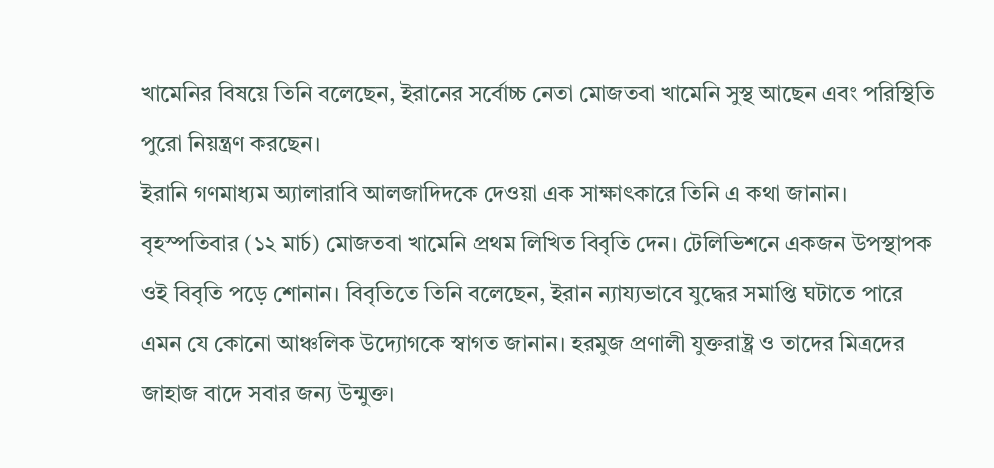খামেনির বিষয়ে তিনি বলেছেন, ইরানের সর্বোচ্চ নেতা মোজতবা খামেনি সুস্থ আছেন এবং পরিস্থিতি পুরো নিয়ন্ত্রণ করছেন।
ইরানি গণমাধ্যম অ্যালারাবি আলজাদিদকে দেওয়া এক সাক্ষাৎকারে তিনি এ কথা জানান।
বৃহস্পতিবার (১২ মার্চ) মোজতবা খামেনি প্রথম লিখিত বিবৃতি দেন। টেলিভিশনে একজন উপস্থাপক ওই বিবৃতি পড়ে শোনান। বিবৃতিতে তিনি বলেছেন, ইরান ন্যায্যভাবে যুদ্ধের সমাপ্তি ঘটাতে পারে এমন যে কোনো আঞ্চলিক উদ্যোগকে স্বাগত জানান। হরমুজ প্রণালী যুক্তরাষ্ট্র ও তাদের মিত্রদের জাহাজ বাদে সবার জন্য উন্মুক্ত।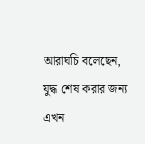আরাঘচি বলেছেন, যুদ্ধ শেষ করার জন্য এখন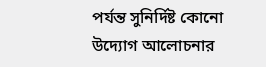পর্যন্ত সুনির্দিষ্ট কোনো উদ্যোগ আলোচনার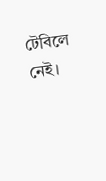টেবিলে নেই।